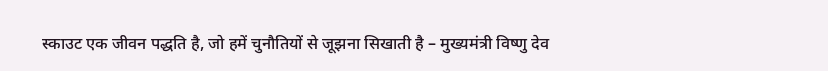स्काउट एक जीवन पद्धति है, जो हमें चुनौतियों से जूझना सिखाती है – मुख्यमंत्री विष्णु देव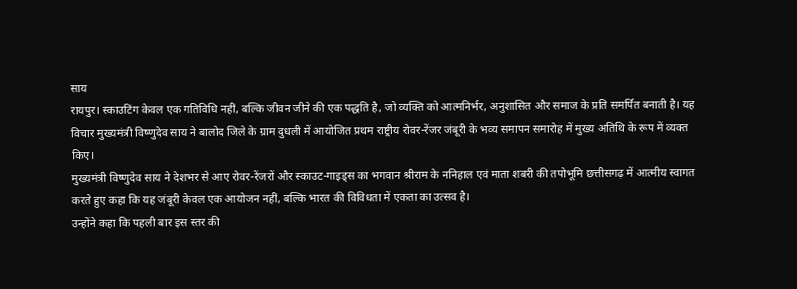साय
रायपुर। स्काउटिंग केवल एक गतिविधि नहीं, बल्कि जीवन जीने की एक पद्धति है, जो व्यक्ति को आत्मनिर्भर, अनुशासित और समाज के प्रति समर्पित बनाती है। यह विचार मुख्यमंत्री विष्णुदेव साय ने बालोद जिले के ग्राम दुधली में आयोजित प्रथम राष्ट्रीय रोवर-रेंजर जंबूरी के भव्य समापन समारोह में मुख्य अतिथि के रूप में व्यक्त किए।
मुख्यमंत्री विष्णुदेव साय ने देशभर से आए रोवर-रेंजरों और स्काउट-गाइड्स का भगवान श्रीराम के ननिहाल एवं माता शबरी की तपोभूमि छत्तीसगढ़ में आत्मीय स्वागत करते हुए कहा कि यह जंबूरी केवल एक आयोजन नहीं, बल्कि भारत की विविधता में एकता का उत्सव है।
उन्होंने कहा कि पहली बार इस स्तर की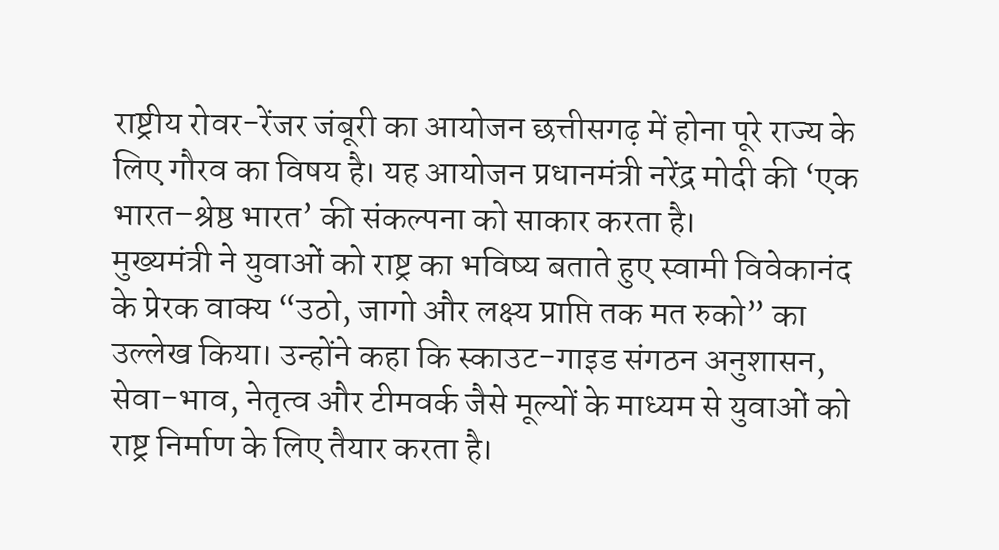राष्ट्रीय रोवर-रेंजर जंबूरी का आयोजन छत्तीसगढ़ में होना पूरे राज्य के लिए गौरव का विषय है। यह आयोजन प्रधानमंत्री नरेंद्र मोदी की ‘एक भारत–श्रेष्ठ भारत’ की संकल्पना को साकार करता है।
मुख्यमंत्री ने युवाओं को राष्ट्र का भविष्य बताते हुए स्वामी विवेकानंद के प्रेरक वाक्य “उठो, जागो और लक्ष्य प्राप्ति तक मत रुको” का उल्लेख किया। उन्होंने कहा कि स्काउट-गाइड संगठन अनुशासन, सेवा-भाव, नेतृत्व और टीमवर्क जैसे मूल्यों के माध्यम से युवाओं को राष्ट्र निर्माण के लिए तैयार करता है।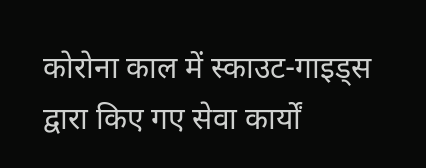कोरोना काल में स्काउट-गाइड्स द्वारा किए गए सेवा कार्यों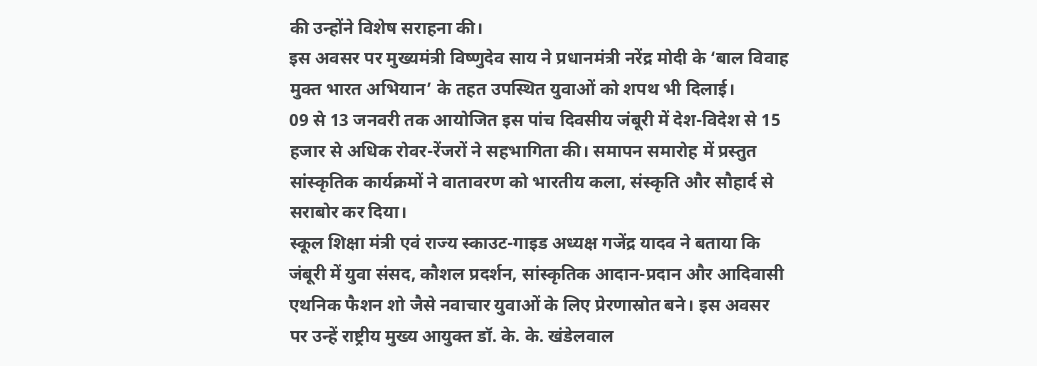की उन्होंने विशेष सराहना की।
इस अवसर पर मुख्यमंत्री विष्णुदेव साय ने प्रधानमंत्री नरेंद्र मोदी के ‘बाल विवाह मुक्त भारत अभियान’ के तहत उपस्थित युवाओं को शपथ भी दिलाई।
09 से 13 जनवरी तक आयोजित इस पांच दिवसीय जंबूरी में देश-विदेश से 15 हजार से अधिक रोवर-रेंजरों ने सहभागिता की। समापन समारोह में प्रस्तुत सांस्कृतिक कार्यक्रमों ने वातावरण को भारतीय कला, संस्कृति और सौहार्द से सराबोर कर दिया।
स्कूल शिक्षा मंत्री एवं राज्य स्काउट-गाइड अध्यक्ष गजेंद्र यादव ने बताया कि जंबूरी में युवा संसद, कौशल प्रदर्शन, सांस्कृतिक आदान-प्रदान और आदिवासी एथनिक फैशन शो जैसे नवाचार युवाओं के लिए प्रेरणास्रोत बने। इस अवसर पर उन्हें राष्ट्रीय मुख्य आयुक्त डॉ. के. के. खंडेलवाल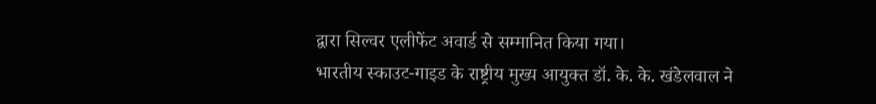द्वारा सिल्वर एलीफेंट अवार्ड से सम्मानित किया गया।
भारतीय स्काउट-गाइड के राष्ट्रीय मुख्य आयुक्त डॉ. के. के. खंडेलवाल ने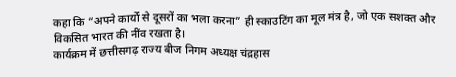कहा कि “अपने कार्यों से दूसरों का भला करना” ही स्काउटिंग का मूल मंत्र है, जो एक सशक्त और विकसित भारत की नींव रखता है।
कार्यक्रम में छत्तीसगढ़ राज्य बीज निगम अध्यक्ष चंद्रहास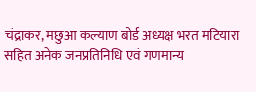चंद्राकर, मछुआ कल्याण बोर्ड अध्यक्ष भरत मटियारा सहित अनेक जनप्रतिनिधि एवं गणमान्य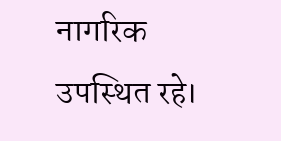नागरिक उपस्थित रहे।